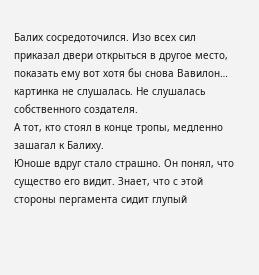Балих сосредоточился. Изо всех сил приказал двери открыться в другое место, показать ему вот хотя бы снова Вавилон… картинка не слушалась. Не слушалась собственного создателя.
А тот, кто стоял в конце тропы, медленно зашагал к Балиху.
Юноше вдруг стало страшно. Он понял, что существо его видит. Знает, что с этой стороны пергамента сидит глупый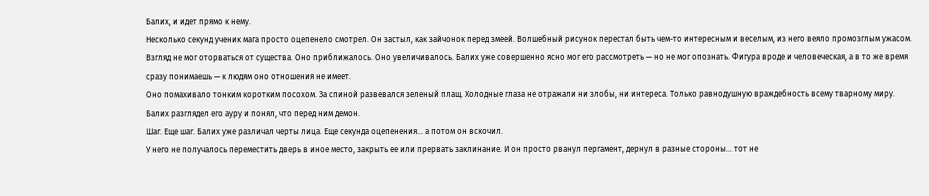Балих, и идет прямо к нему.
Несколько секунд ученик мага просто оцепенело смотрел. Он застыл, как зайчонок перед змеей. Волшебный рисунок перестал быть чем-то интересным и веселым, из него веяло промозглым ужасом.
Взгляд не мог оторваться от существа. Оно приближалось. Оно увеличивалось. Балих уже совершенно ясно мог его рассмотреть — но не мог опознать. Фигура вроде и человеческая, а в то же время сразу понимаешь — к людям оно отношения не имеет.
Оно помахивало тонким коротким посохом. За спиной развевался зеленый плащ. Холодные глаза не отражали ни злобы, ни интереса. Только равнодушную враждебность всему тварному миру.
Балих разглядел его ауру и понял, что перед ним демон.
Шаг. Еще шаг. Балих уже различал черты лица. Еще секунда оцепенения… а потом он вскочил.
У него не получалось переместить дверь в иное место, закрыть ее или прервать заклинание. И он просто рванул пергамент, дернул в разные стороны… тот не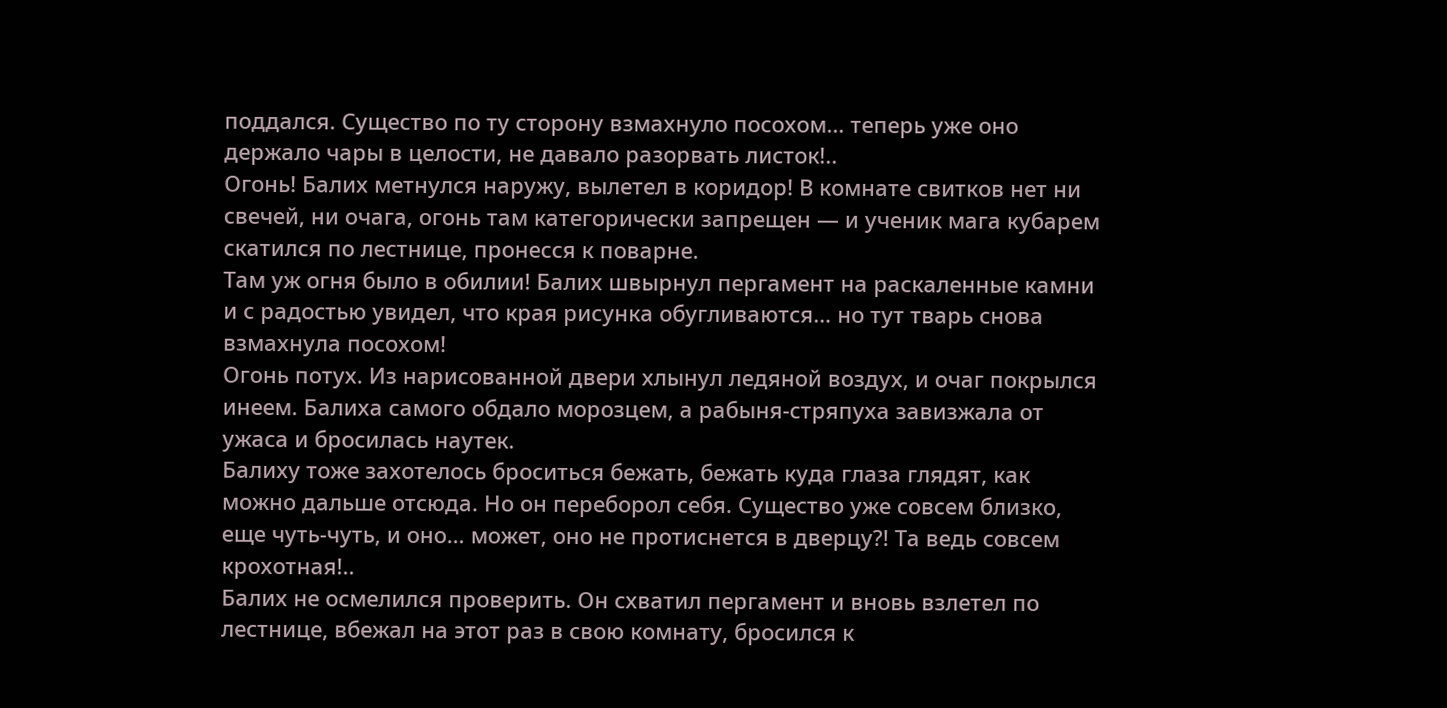поддался. Существо по ту сторону взмахнуло посохом… теперь уже оно держало чары в целости, не давало разорвать листок!..
Огонь! Балих метнулся наружу, вылетел в коридор! В комнате свитков нет ни свечей, ни очага, огонь там категорически запрещен — и ученик мага кубарем скатился по лестнице, пронесся к поварне.
Там уж огня было в обилии! Балих швырнул пергамент на раскаленные камни и с радостью увидел, что края рисунка обугливаются… но тут тварь снова взмахнула посохом!
Огонь потух. Из нарисованной двери хлынул ледяной воздух, и очаг покрылся инеем. Балиха самого обдало морозцем, а рабыня-стряпуха завизжала от ужаса и бросилась наутек.
Балиху тоже захотелось броситься бежать, бежать куда глаза глядят, как можно дальше отсюда. Но он переборол себя. Существо уже совсем близко, еще чуть-чуть, и оно… может, оно не протиснется в дверцу?! Та ведь совсем крохотная!..
Балих не осмелился проверить. Он схватил пергамент и вновь взлетел по лестнице, вбежал на этот раз в свою комнату, бросился к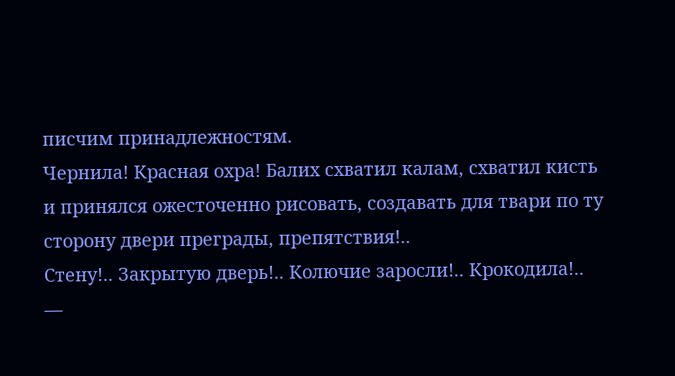писчим принадлежностям.
Чернила! Красная охра! Балих схватил калам, схватил кисть и принялся ожесточенно рисовать, создавать для твари по ту сторону двери преграды, препятствия!..
Стену!.. Закрытую дверь!.. Колючие заросли!.. Крокодила!..
—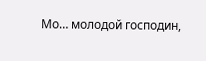Мо… молодой господин,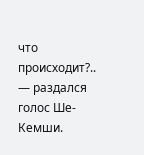что происходит?.. — раздался голос Ше-Кемши.